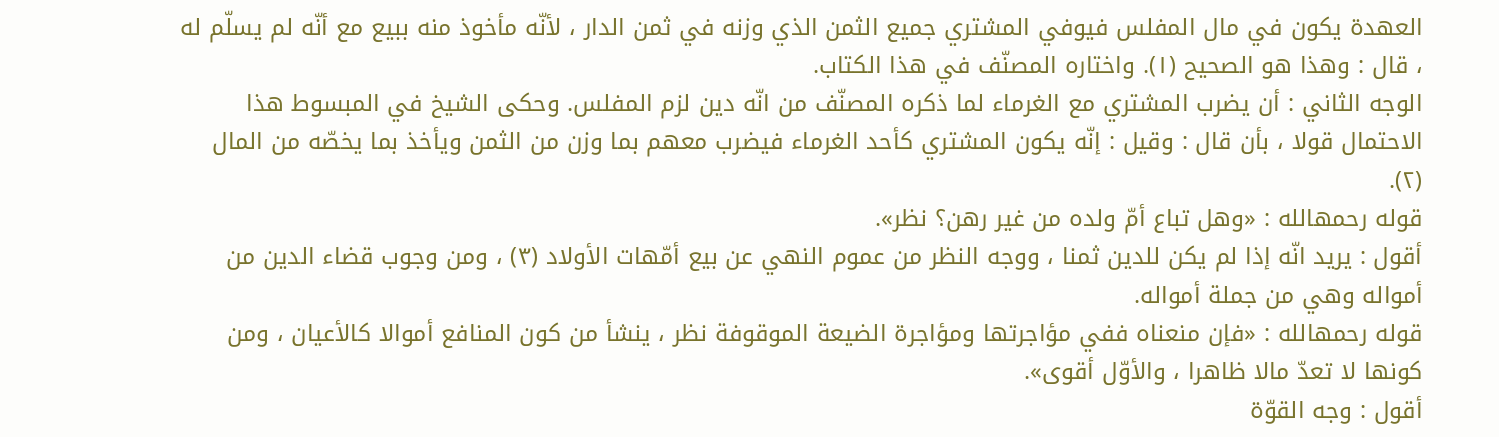العهدة يكون في مال المفلس فيوفي المشتري جميع الثمن الذي وزنه في ثمن الدار ، لأنّه مأخوذ منه ببيع مع أنّه لم يسلّم له ، قال : وهذا هو الصحيح (١). واختاره المصنّف في هذا الكتاب.
الوجه الثاني : أن يضرب المشتري مع الغرماء لما ذكره المصنّف من انّه دين لزم المفلس. وحكى الشيخ في المبسوط هذا الاحتمال قولا ، بأن قال : وقيل : إنّه يكون المشتري كأحد الغرماء فيضرب معهم بما وزن من الثمن ويأخذ بما يخصّه من المال (٢).
قوله رحمهالله : «وهل تباع أمّ ولده من غير رهن؟ نظر».
أقول : يريد انّه إذا لم يكن للدين ثمنا ، ووجه النظر من عموم النهي عن بيع أمّهات الأولاد (٣) ، ومن وجوب قضاء الدين من أمواله وهي من جملة أمواله.
قوله رحمهالله : «فإن منعناه ففي مؤاجرتها ومؤاجرة الضيعة الموقوفة نظر ، ينشأ من كون المنافع أموالا كالأعيان ، ومن كونها لا تعدّ مالا ظاهرا ، والأوّل أقوى».
أقول : وجه القوّة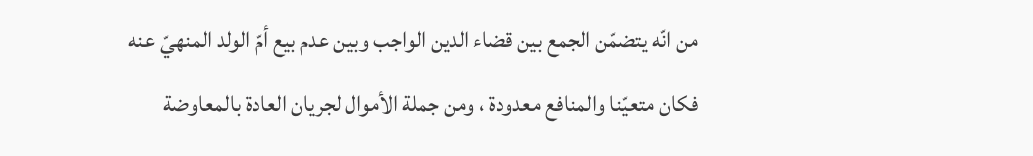من انّه يتضمّن الجمع بين قضاء الدين الواجب وبين عدم بيع أمّ الولد المنهيّ عنه فكان متعيّنا والمنافع معدودة ، ومن جملة الأموال لجريان العادة بالمعاوضة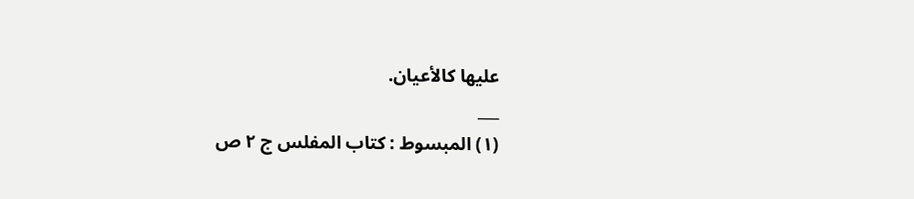عليها كالأعيان.
___
(١) المبسوط : كتاب المفلس ج ٢ ص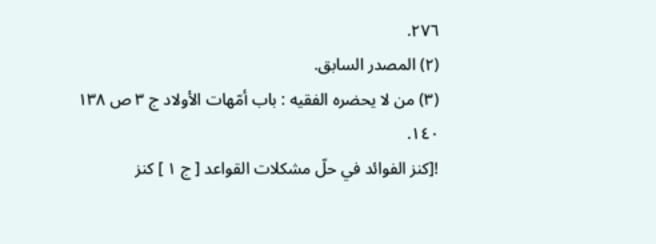٢٧٦.
(٢) المصدر السابق.
(٣) من لا يحضره الفقيه : باب أمّهات الأولاد ج ٣ ص ١٣٨ ١٤٠.
![كنز الفوائد في حلّ مشكلات القواعد [ ج ١ ] كنز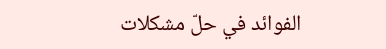الفوائد في حلّ مشكلات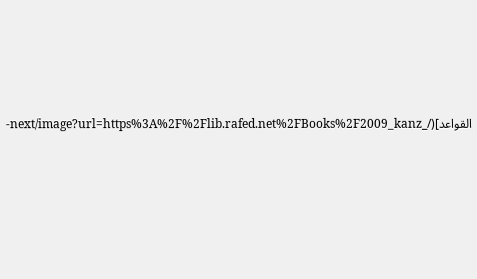القواعد](/_next/image?url=https%3A%2F%2Flib.rafed.net%2FBooks%2F2009_kanz-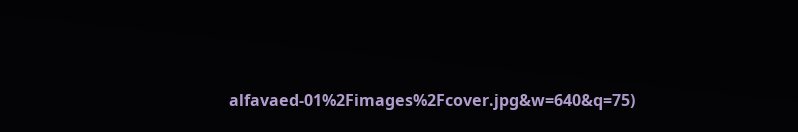alfavaed-01%2Fimages%2Fcover.jpg&w=640&q=75)